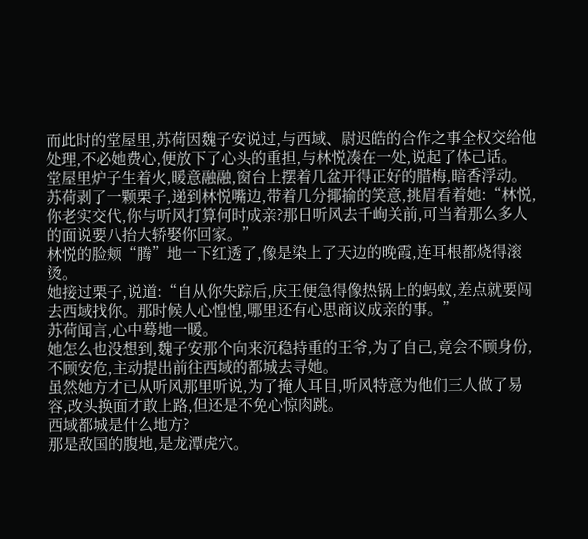而此时的堂屋里,苏荷因魏子安说过,与西域、尉迟皓的合作之事全权交给他处理,不必她费心,便放下了心头的重担,与林悦凑在一处,说起了体己话。
堂屋里炉子生着火,暖意融融,窗台上摆着几盆开得正好的腊梅,暗香浮动。
苏荷剥了一颗栗子,递到林悦嘴边,带着几分揶揄的笑意,挑眉看着她:“林悦,你老实交代,你与听风打算何时成亲?那日听风去千峋关前,可当着那么多人的面说要八抬大轿娶你回家。”
林悦的脸颊“腾”地一下红透了,像是染上了天边的晚霞,连耳根都烧得滚烫。
她接过栗子,说道:“自从你失踪后,庆王便急得像热锅上的蚂蚁,差点就要闯去西域找你。那时候人心惶惶,哪里还有心思商议成亲的事。”
苏荷闻言,心中蓦地一暖。
她怎么也没想到,魏子安那个向来沉稳持重的王爷,为了自己,竟会不顾身份,不顾安危,主动提出前往西域的都城去寻她。
虽然她方才已从听风那里听说,为了掩人耳目,听风特意为他们三人做了易容,改头换面才敢上路,但还是不免心惊肉跳。
西域都城是什么地方?
那是敌国的腹地,是龙潭虎穴。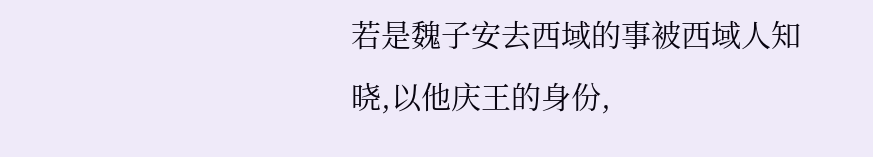若是魏子安去西域的事被西域人知晓,以他庆王的身份,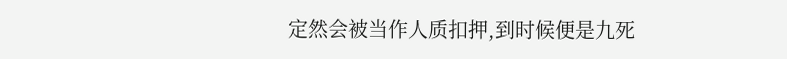定然会被当作人质扣押,到时候便是九死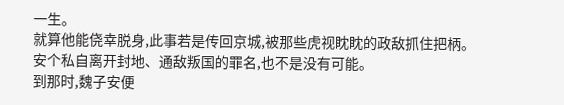一生。
就算他能侥幸脱身,此事若是传回京城,被那些虎视眈眈的政敌抓住把柄。
安个私自离开封地、通敌叛国的罪名,也不是没有可能。
到那时,魏子安便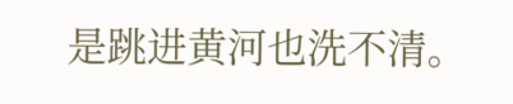是跳进黄河也洗不清。